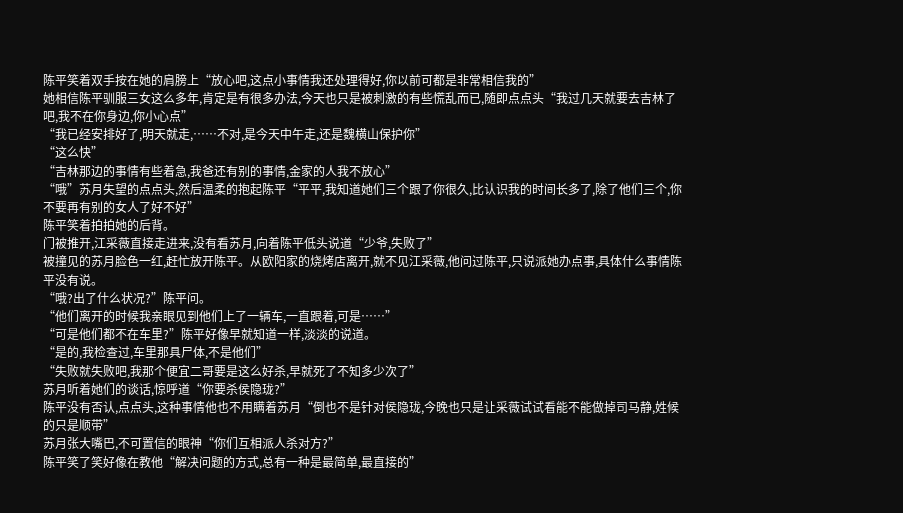陈平笑着双手按在她的肩膀上“放心吧,这点小事情我还处理得好,你以前可都是非常相信我的”
她相信陈平驯服三女这么多年,肯定是有很多办法,今天也只是被刺激的有些慌乱而已,随即点点头“我过几天就要去吉林了吧,我不在你身边,你小心点”
“我已经安排好了,明天就走,……不对,是今天中午走,还是魏横山保护你”
“这么快”
“吉林那边的事情有些着急,我爸还有别的事情,金家的人我不放心”
“哦”苏月失望的点点头,然后温柔的抱起陈平“平平,我知道她们三个跟了你很久,比认识我的时间长多了,除了他们三个,你不要再有别的女人了好不好”
陈平笑着拍拍她的后背。
门被推开,江采薇直接走进来,没有看苏月,向着陈平低头说道“少爷,失败了”
被撞见的苏月脸色一红,赶忙放开陈平。从欧阳家的烧烤店离开,就不见江采薇,他问过陈平,只说派她办点事,具体什么事情陈平没有说。
“哦?出了什么状况?”陈平问。
“他们离开的时候我亲眼见到他们上了一辆车,一直跟着,可是……”
“可是他们都不在车里?”陈平好像早就知道一样,淡淡的说道。
“是的,我检查过,车里那具尸体,不是他们”
“失败就失败吧,我那个便宜二哥要是这么好杀,早就死了不知多少次了”
苏月听着她们的谈话,惊呼道“你要杀侯隐珑?”
陈平没有否认,点点头,这种事情他也不用瞒着苏月“倒也不是针对侯隐珑,今晚也只是让采薇试试看能不能做掉司马静,姓候的只是顺带”
苏月张大嘴巴,不可置信的眼神“你们互相派人杀对方?”
陈平笑了笑好像在教他“解决问题的方式,总有一种是最简单,最直接的”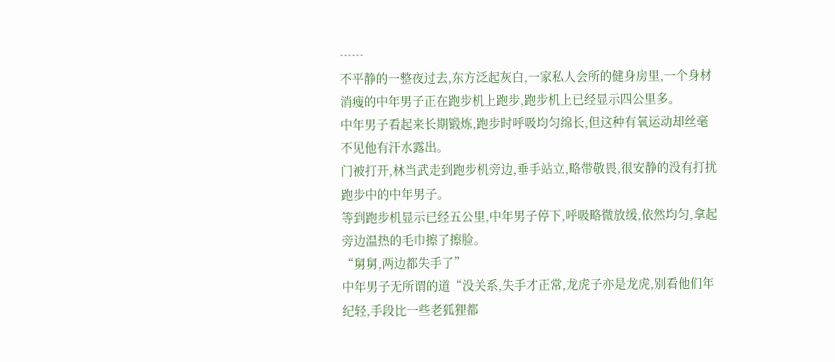……
不平静的一整夜过去,东方泛起灰白,一家私人会所的健身房里,一个身材消瘦的中年男子正在跑步机上跑步,跑步机上已经显示四公里多。
中年男子看起来长期锻炼,跑步时呼吸均匀绵长,但这种有氧运动却丝毫不见他有汗水露出。
门被打开,林当武走到跑步机旁边,垂手站立,略带敬畏,很安静的没有打扰跑步中的中年男子。
等到跑步机显示已经五公里,中年男子停下,呼吸略微放缓,依然均匀,拿起旁边温热的毛巾擦了擦脸。
“舅舅,两边都失手了”
中年男子无所谓的道“没关系,失手才正常,龙虎子亦是龙虎,别看他们年纪轻,手段比一些老狐狸都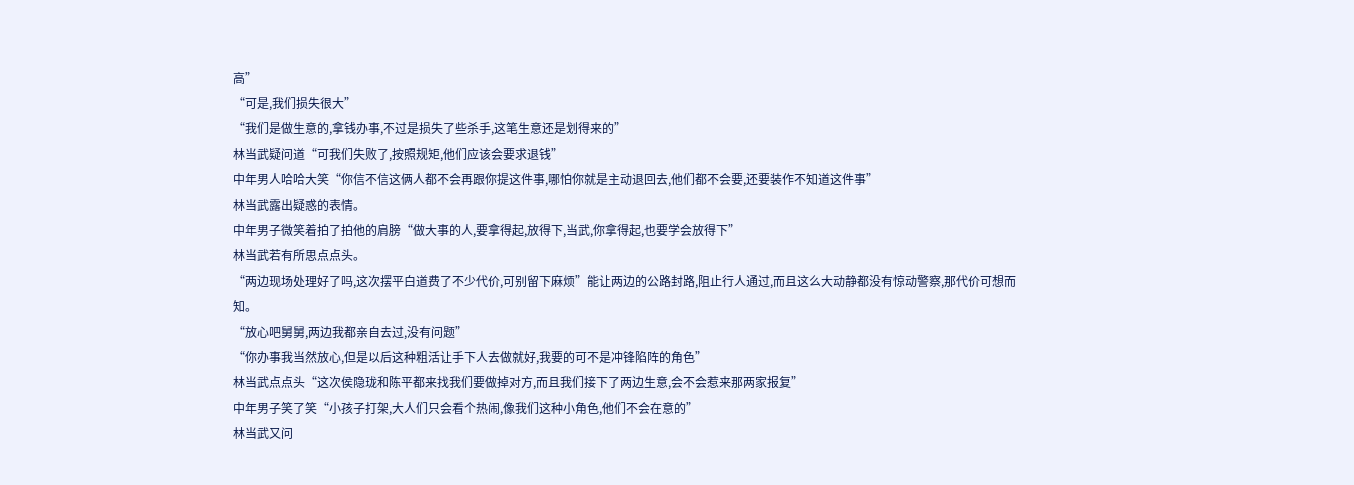高”
“可是,我们损失很大”
“我们是做生意的,拿钱办事,不过是损失了些杀手,这笔生意还是划得来的”
林当武疑问道“可我们失败了,按照规矩,他们应该会要求退钱”
中年男人哈哈大笑“你信不信这俩人都不会再跟你提这件事,哪怕你就是主动退回去,他们都不会要,还要装作不知道这件事”
林当武露出疑惑的表情。
中年男子微笑着拍了拍他的肩膀“做大事的人,要拿得起,放得下,当武,你拿得起,也要学会放得下”
林当武若有所思点点头。
“两边现场处理好了吗,这次摆平白道费了不少代价,可别留下麻烦”能让两边的公路封路,阻止行人通过,而且这么大动静都没有惊动警察,那代价可想而知。
“放心吧舅舅,两边我都亲自去过,没有问题”
“你办事我当然放心,但是以后这种粗活让手下人去做就好,我要的可不是冲锋陷阵的角色”
林当武点点头“这次侯隐珑和陈平都来找我们要做掉对方,而且我们接下了两边生意,会不会惹来那两家报复”
中年男子笑了笑“小孩子打架,大人们只会看个热闹,像我们这种小角色,他们不会在意的”
林当武又问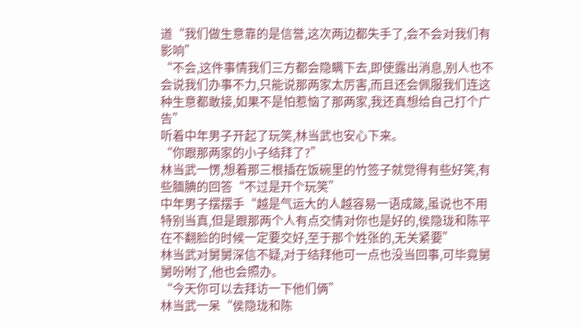道“我们做生意靠的是信誉,这次两边都失手了,会不会对我们有影响”
“不会,这件事情我们三方都会隐瞒下去,即使露出消息,别人也不会说我们办事不力,只能说那两家太厉害,而且还会佩服我们连这种生意都敢接,如果不是怕惹恼了那两家,我还真想给自己打个广告”
听着中年男子开起了玩笑,林当武也安心下来。
“你跟那两家的小子结拜了?”
林当武一愣,想着那三根插在饭碗里的竹签子就觉得有些好笑,有些腼腆的回答“不过是开个玩笑”
中年男子摆摆手“越是气运大的人越容易一语成箴,虽说也不用特别当真,但是跟那两个人有点交情对你也是好的,侯隐珑和陈平在不翻脸的时候一定要交好,至于那个姓张的,无关紧要”
林当武对舅舅深信不疑,对于结拜他可一点也没当回事,可毕竟舅舅吩咐了,他也会照办。
“今天你可以去拜访一下他们俩”
林当武一呆“侯隐珑和陈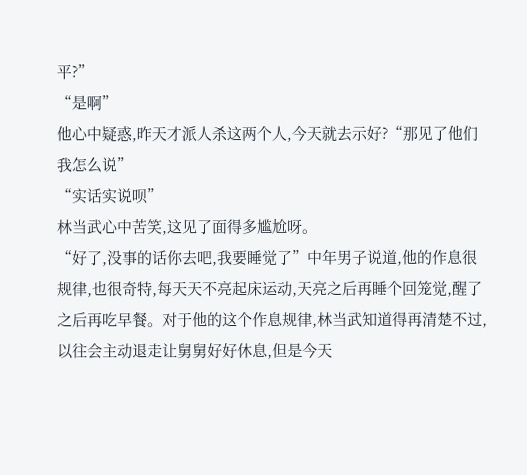平?”
“是啊”
他心中疑惑,昨天才派人杀这两个人,今天就去示好?“那见了他们我怎么说”
“实话实说呗”
林当武心中苦笑,这见了面得多尴尬呀。
“好了,没事的话你去吧,我要睡觉了”中年男子说道,他的作息很规律,也很奇特,每天天不亮起床运动,天亮之后再睡个回笼觉,醒了之后再吃早餐。对于他的这个作息规律,林当武知道得再清楚不过,以往会主动退走让舅舅好好休息,但是今天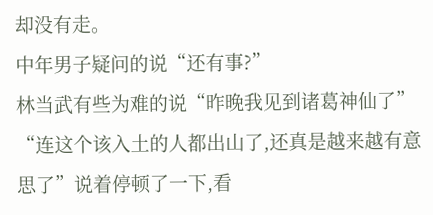却没有走。
中年男子疑问的说“还有事?”
林当武有些为难的说“昨晚我见到诸葛神仙了”
“连这个该入土的人都出山了,还真是越来越有意思了”说着停顿了一下,看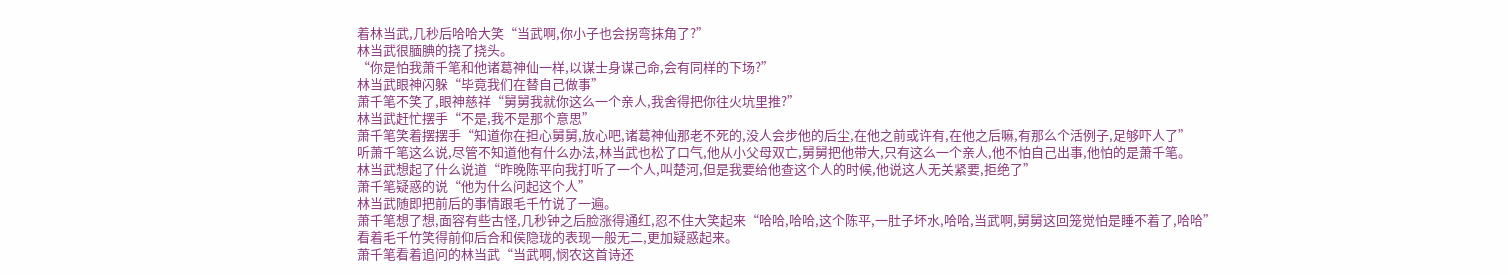着林当武,几秒后哈哈大笑“当武啊,你小子也会拐弯抹角了?”
林当武很腼腆的挠了挠头。
“你是怕我萧千笔和他诸葛神仙一样,以谋士身谋己命,会有同样的下场?”
林当武眼神闪躲“毕竟我们在替自己做事”
萧千笔不笑了,眼神慈祥“舅舅我就你这么一个亲人,我舍得把你往火坑里推?”
林当武赶忙摆手“不是,我不是那个意思”
萧千笔笑着摆摆手“知道你在担心舅舅,放心吧,诸葛神仙那老不死的,没人会步他的后尘,在他之前或许有,在他之后嘛,有那么个活例子,足够吓人了”
听萧千笔这么说,尽管不知道他有什么办法,林当武也松了口气,他从小父母双亡,舅舅把他带大,只有这么一个亲人,他不怕自己出事,他怕的是萧千笔。
林当武想起了什么说道“昨晚陈平向我打听了一个人,叫楚河,但是我要给他查这个人的时候,他说这人无关紧要,拒绝了”
萧千笔疑惑的说“他为什么问起这个人”
林当武随即把前后的事情跟毛千竹说了一遍。
萧千笔想了想,面容有些古怪,几秒钟之后脸涨得通红,忍不住大笑起来“哈哈,哈哈,这个陈平,一肚子坏水,哈哈,当武啊,舅舅这回笼觉怕是睡不着了,哈哈”
看着毛千竹笑得前仰后合和侯隐珑的表现一般无二,更加疑惑起来。
萧千笔看着追问的林当武“当武啊,悯农这首诗还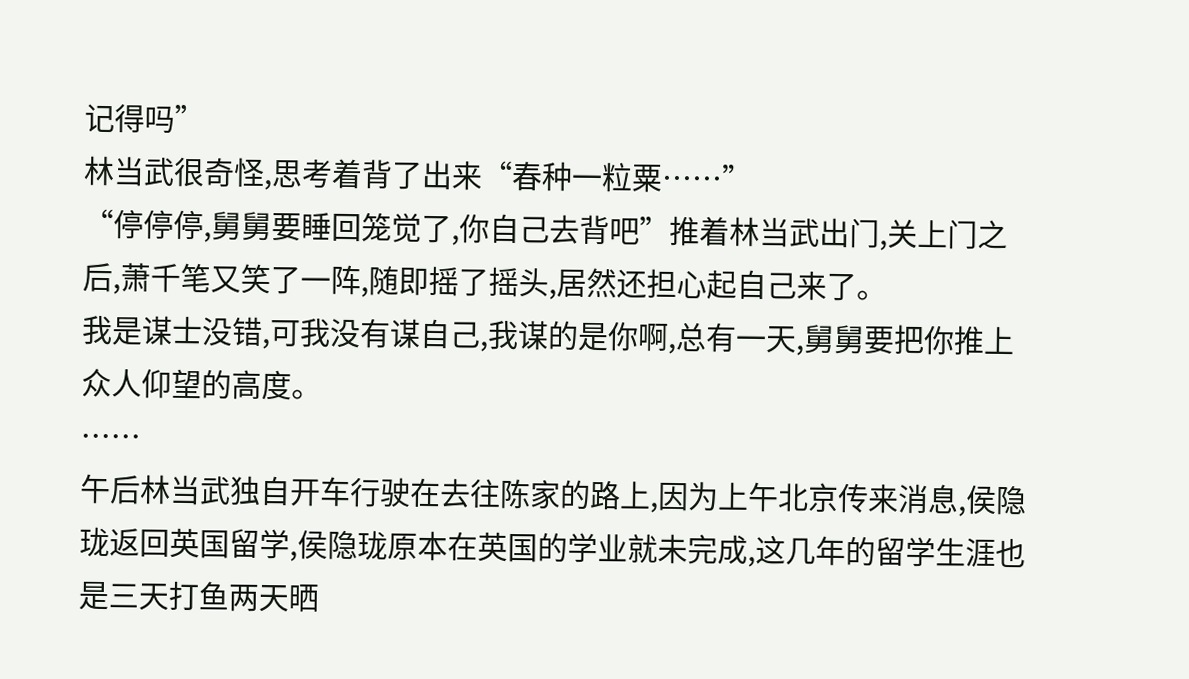记得吗”
林当武很奇怪,思考着背了出来“春种一粒粟……”
“停停停,舅舅要睡回笼觉了,你自己去背吧”推着林当武出门,关上门之后,萧千笔又笑了一阵,随即摇了摇头,居然还担心起自己来了。
我是谋士没错,可我没有谋自己,我谋的是你啊,总有一天,舅舅要把你推上众人仰望的高度。
……
午后林当武独自开车行驶在去往陈家的路上,因为上午北京传来消息,侯隐珑返回英国留学,侯隐珑原本在英国的学业就未完成,这几年的留学生涯也是三天打鱼两天晒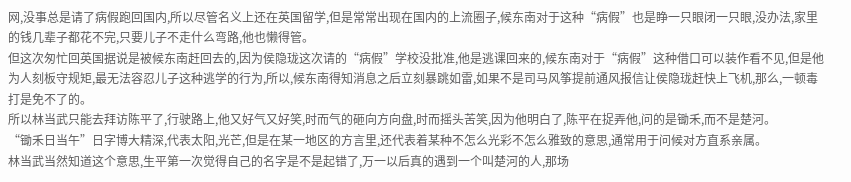网,没事总是请了病假跑回国内,所以尽管名义上还在英国留学,但是常常出现在国内的上流圈子,候东南对于这种“病假”也是睁一只眼闭一只眼,没办法,家里的钱几辈子都花不完,只要儿子不走什么弯路,他也懒得管。
但这次匆忙回英国据说是被候东南赶回去的,因为侯隐珑这次请的“病假”学校没批准,他是逃课回来的,候东南对于“病假”这种借口可以装作看不见,但是他为人刻板守规矩,最无法容忍儿子这种逃学的行为,所以,候东南得知消息之后立刻暴跳如雷,如果不是司马风筝提前通风报信让侯隐珑赶快上飞机,那么,一顿毒打是免不了的。
所以林当武只能去拜访陈平了,行驶路上,他又好气又好笑,时而气的砸向方向盘,时而摇头苦笑,因为他明白了,陈平在捉弄他,问的是锄禾,而不是楚河。
“锄禾日当午”日字博大精深,代表太阳,光芒,但是在某一地区的方言里,还代表着某种不怎么光彩不怎么雅致的意思,通常用于问候对方直系亲属。
林当武当然知道这个意思,生平第一次觉得自己的名字是不是起错了,万一以后真的遇到一个叫楚河的人,那场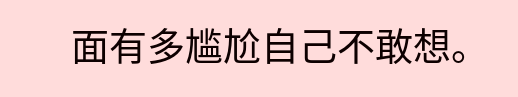面有多尴尬自己不敢想。